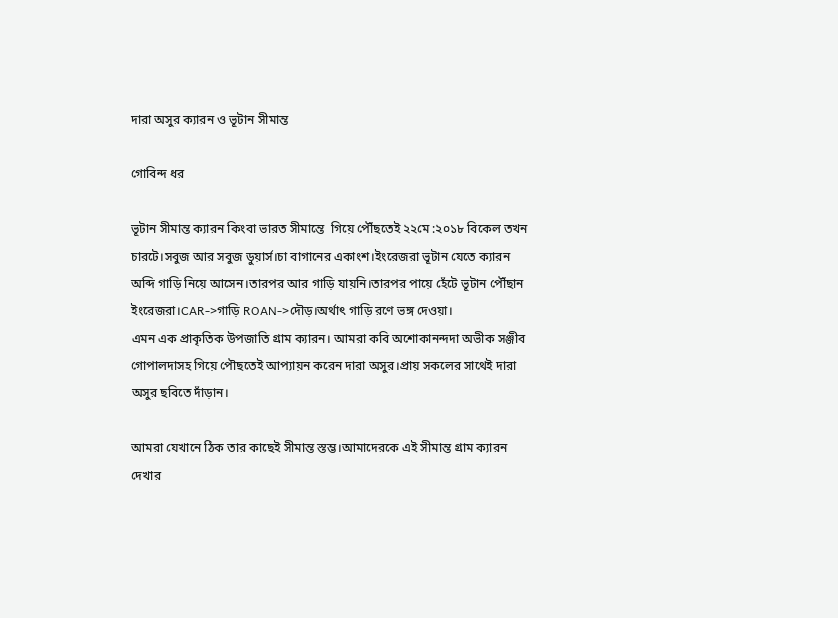দারা অসুর ক্যারন ও ভূটান সীমান্ত

গোবিন্দ ধর

ভূটান সীমান্ত ক্যারন কিংবা ভারত সীমান্তে  গিয়ে পৌঁছতেই ২২মে :২০১৮ বিকেল তখন চারটে।সবুজ আর সবুজ ডুয়ার্স।চা বাগানের একাংশ।ইংরেজরা ভূটান যেতে ক্যারন অব্দি গাড়ি নিয়ে আসেন।তারপর আর গাড়ি যায়নি।তারপর পায়ে হেঁটে ভূটান পৌঁছান ইংরেজরা।CAR->গাড়ি ROAN->দৌড়।অর্থাৎ গাড়ি রণে ভঙ্গ দেওয়া।
এমন এক প্রাকৃতিক উপজাতি গ্রাম ক্যারন। আমরা কবি অশোকানন্দদা অভীক সঞ্জীব গোপালদাসহ গিয়ে পৌছতেই আপ্যায়ন করেন দারা অসুর।প্রায় সকলের সাথেই দারা অসুর ছবিতে দাঁড়ান।

আমরা যেখানে ঠিক তার কাছেই সীমান্ত স্তম্ভ।আমাদেরকে এই সীমান্ত গ্রাম ক্যারন দেখার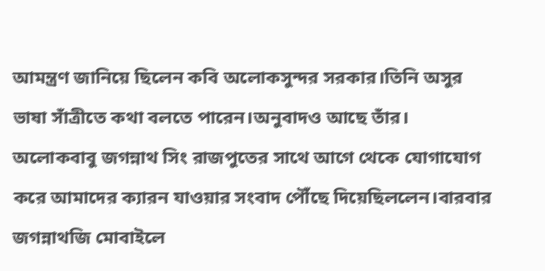আমন্ত্রণ জানিয়ে ছিলেন কবি অলোকসুন্দর সরকার।তিনি অসুর ভাষা সাঁত্রীতে কথা বলতে পারেন।অনুবাদও আছে তাঁর।
অলোকবাবু জগন্নাথ সিং রাজপুতের সাথে আগে থেকে যোগাযোগ করে আমাদের ক্যারন যাওয়ার সংবাদ পৌঁছে দিয়েছিললেন।বারবার জগন্নাথজি মোবাইলে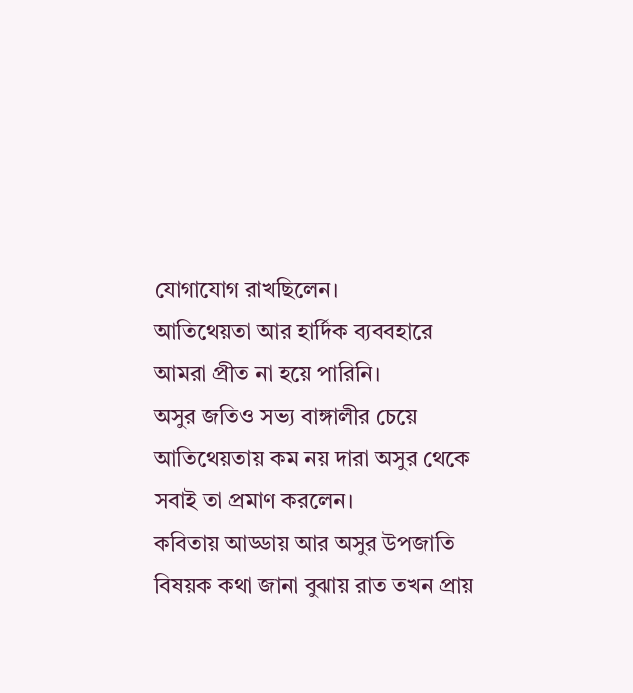যোগাযোগ রাখছিলেন।
আতিথেয়তা আর হার্দিক ব্যববহারে আমরা প্রীত না হয়ে পারিনি।
অসুর জতিও সভ্য বাঙ্গালীর চেয়ে আতিথেয়তায় কম নয় দারা অসুর থেকে সবাই তা প্রমাণ করলেন।
কবিতায় আড্ডায় আর অসুর উপজাতি বিষয়ক কথা জানা বুঝায় রাত তখন প্রায়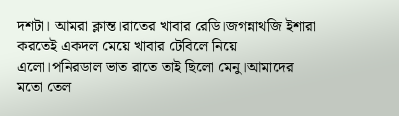দশটা। আমরা ক্লান্ত।রাতের খাবার রেডি।জগন্নাথজি ইশারা করতেই একদল মেয়ে খাবার টেবিলে নিয়ে এলো।পনিরডাল ভাত রাতে তাই ছিলো মেনু।আমাদের মতো তেল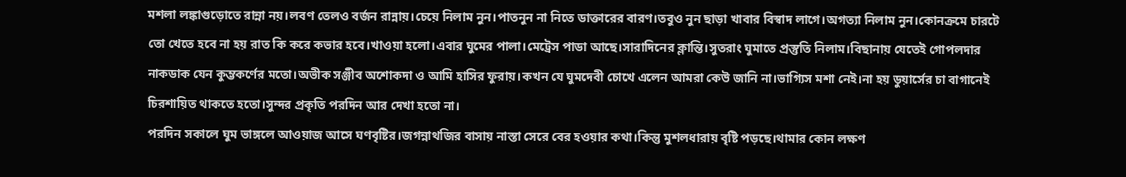মশলা লঙ্কাগুড়োতে রান্না নয়।লবণ তেলও বর্জন রান্নায়।চেয়ে নিলাম নুন।পাতনুন না নিতে ডাক্তারের বারণ।তবুও নুন ছাড়া খাবার বিস্বাদ লাগে।অগত্যা নিলাম নুন।কোনক্রমে চারটে তো খেতে হবে না হয় রাত কি করে কভার হবে।খাওয়া হলো।এবার ঘুমের পালা।মেট্রেস পাডা আছে।সারাদিনের ক্লান্তি।সুতরাং ঘুমাতে প্রস্তুতি নিলাম।বিছানায় যেতেই গোপলদার নাকডাক যেন কুম্ভকর্ণের মতো।অভীক সঞ্জীব অশোকদা ও আমি হাসির ফুরায়।কখন যে ঘুমদেবী চোখে এলেন আমরা কেউ জানি না।ভাগ্যিস মশা নেই।না হয় ডুয়ার্সের চা বাগানেই চিরশায়িত থাকতে হতো।সুন্দর প্রকৃতি পরদিন আর দেখা হতো না।
পরদিন সকালে ঘুম ভাঙ্গলে আওয়াজ আসে ঘণবৃষ্টির।জগন্নাথজির বাসায় নাস্তা সেরে বের হওয়ার কথা।কিন্তু মুশলধারায় বৃষ্টি পড়ছে।থামার কোন লক্ষণ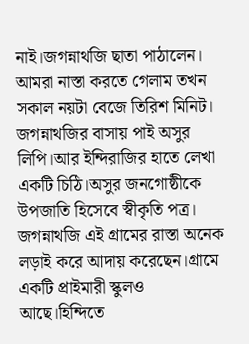নাই।জগন্নাথজি ছাতা পাঠালেন। আমরা নাস্তা করতে গেলাম তখন সকাল নয়টা বেজে তিরিশ মিনিট।
জগন্নাথজির বাসায় পাই অসুর লিপি।আর ইন্দিরাজির হাতে লেখা একটি চিঠি।অসুর জনগোষ্ঠীকে উপজাতি হিসেবে স্বীকৃতি পত্র।
জগন্নাথজি এই গ্রামের রাস্তা অনেক লড়াই করে আদায় করেছেন।গ্রামে একটি প্রাইমারী স্কুলও আছে।হিন্দিতে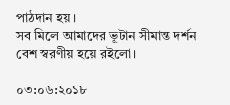পাঠদান হয়।
সব মিলে আমাদের ভূটান সীমান্ত দর্শন বেশ স্বরণীয় হয়ে রইলো।

০৩:০৬:২০১৮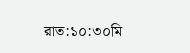রাত:১০:৩০মি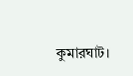কুমারঘাট।